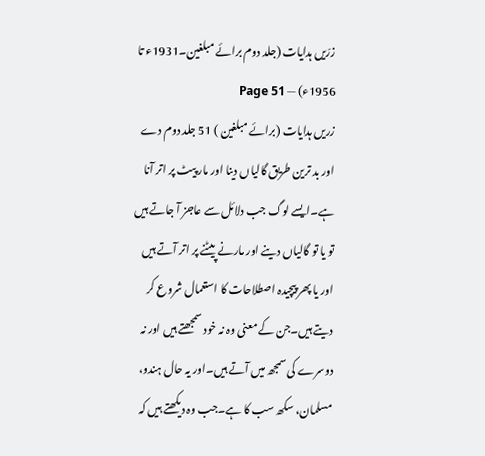زرّیں ہدایات (جلد دوم برائے مبلغین۔1931ء تا 1956ء) — Page 51
زریں ہدایات (برائے مبلغین ) 51 جلد دوم دے اور بد ترین طریق گالیاں دینا اور مار پیٹ پر اتر آنا ہے۔ایسے لوگ جب دلائل سے عاجز آ جاتے ہیں تو یا تو گالیاں دینے اور مارنے پیٹنے پر اتر آتے ہیں اور یا پھر پیچیدہ اصطلاحات کا استعمال شروع کر دیتے ہیں۔جن کے معنی وہ نہ خود سمجھتے ہیں اور نہ دوسرے کی سمجھ میں آتے ہیں۔اور یہ حال ہندو، مسلمان، سکھ سب کا ہے۔جب وہ دیکھتے ہیں کہ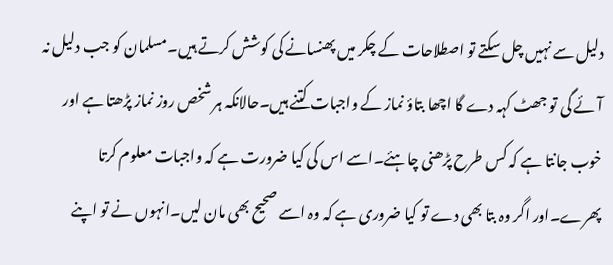دلیل سے نہیں چل سکتے تو اصطلاحات کے چکر میں پھنسانے کی کوشش کرتے ہیں۔مسلمان کو جب دلیل نہ آئے گی تو جھٹ کہہ دے گا اچھا بتاؤ نماز کے واجبات کتنے ہیں۔حالانکہ ہر شخص روز نماز پڑھتا ہے اور خوب جانتا ہے کہ کس طرح پڑھنی چاہئے۔اسے اس کی کیا ضرورت ہے کہ واجبات معلوم کرتا پھرے۔اور اگر وہ بتا بھی دے تو کیا ضروری ہے کہ وہ اسے صحیح بھی مان لیں۔انہوں نے تو اپنے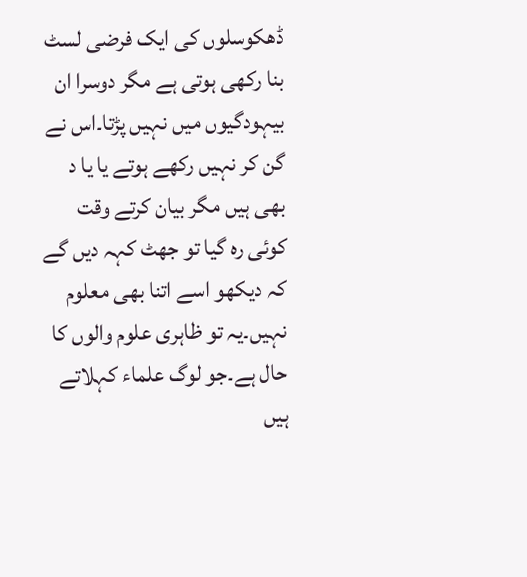ڈھکوسلوں کی ایک فرضی لسٹ بنا رکھی ہوتی ہے مگر دوسرا ان بیہودگیوں میں نہیں پڑتا۔اس نے گن کر نہیں رکھے ہوتے یا یا د بھی ہیں مگر بیان کرتے وقت کوئی رہ گیا تو جھٹ کہہ دیں گے کہ دیکھو اسے اتنا بھی معلوم نہیں۔یہ تو ظاہری علوم والوں کا حال ہے۔جو لوگ علماء کہلاتے ہیں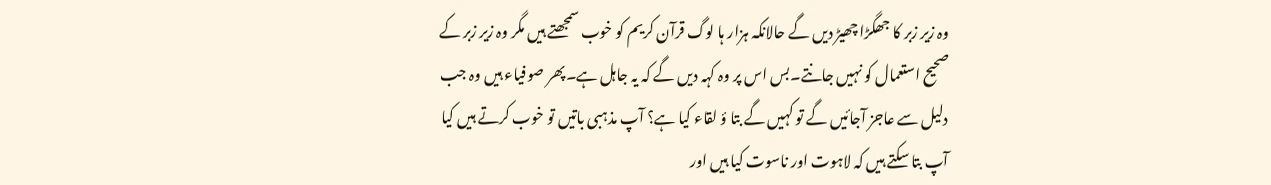وہ زیر زبر کا جھگڑا چھیڑ دیں گے حالانکہ ہزار ہا لوگ قرآن کریم کو خوب سمجھتے ہیں مگر وہ زیر زبر کے صحیح استعمال کو نہیں جانتے۔بس اس پر وہ کہہ دیں گے کہ یہ جاہل ہے۔پھر صوفیاء ہیں وہ جب دلیل سے عاجز آجائیں گے تو کہیں گے بتا ؤ لقاء کیا ہے؟ آپ مذہبی باتیں تو خوب کرتے ہیں کیا آپ بتا سکتے ہیں کہ لاہوت اور ناسوت کیا ہیں اور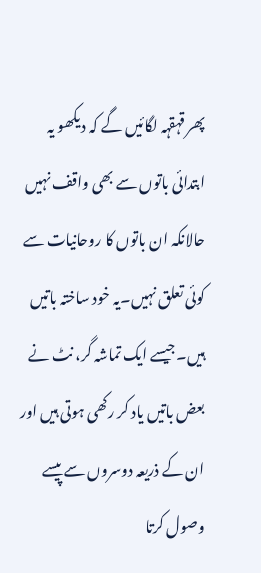پھر قہقہہ لگائیں گے کہ دیکھو یہ ابتدائی باتوں سے بھی واقف نہیں حالانکہ ان باتوں کا روحانیات سے کوئی تعلق نہیں۔یہ خود ساختہ باتیں ہیں۔جیسے ایک تماشہ گر، نٹ نے بعض باتیں یاد کر رکھی ہوتی ہیں اور ان کے ذریعہ دوسروں سے پیسے وصول کرتا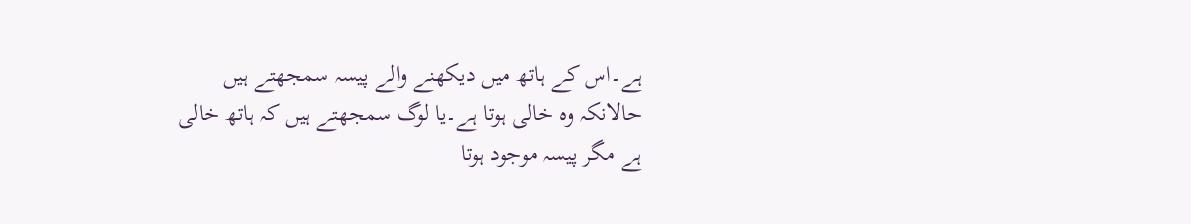ہے۔اس کے ہاتھ میں دیکھنے والے پیسہ سمجھتے ہیں حالانکہ وہ خالی ہوتا ہے۔یا لوگ سمجھتے ہیں کہ ہاتھ خالی ہے مگر پیسہ موجود ہوتا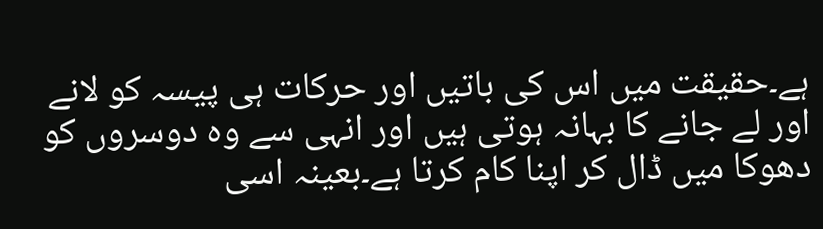ہے۔حقیقت میں اس کی باتیں اور حرکات ہی پیسہ کو لانے اور لے جانے کا بہانہ ہوتی ہیں اور انہی سے وہ دوسروں کو دھوکا میں ڈال کر اپنا کام کرتا ہے۔بعینہ اسی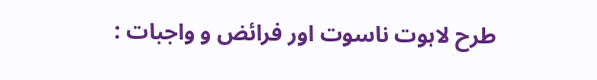طرح لاہوت ناسوت اور فرائض و واجبات :